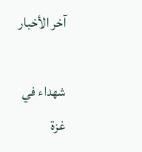آخر الأخبار

شهداء في غزة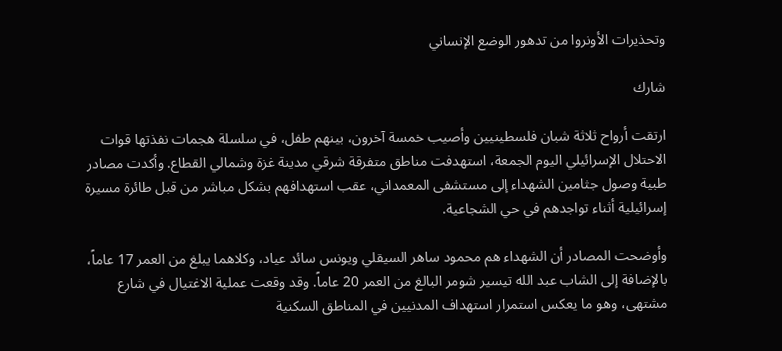وتحذيرات الأونروا من تدهور الوضع الإنساني

شارك

ارتقت أرواح ثلاثة شبان فلسطينيين وأصيب خمسة آخرون، بينهم طفل، في سلسلة هجمات نفذتها قوات الاحتلال الإسرائيلي اليوم الجمعة، استهدفت مناطق متفرقة شرقي مدينة غزة وشمالي القطاع. وأكدت مصادر طبية وصول جثامين الشهداء إلى مستشفى المعمداني، عقب استهدافهم بشكل مباشر من قبل طائرة مسيرة إسرائيلية أثناء تواجدهم في حي الشجاعية.

وأوضحت المصادر أن الشهداء هم محمود ساهر السيقلي ويونس سائد عياد، وكلاهما يبلغ من العمر 17 عاماً، بالإضافة إلى الشاب عبد الله تيسير شومر البالغ من العمر 20 عاماً. وقد وقعت عملية الاغتيال في شارع مشتهى، وهو ما يعكس استمرار استهداف المدنيين في المناطق السكنية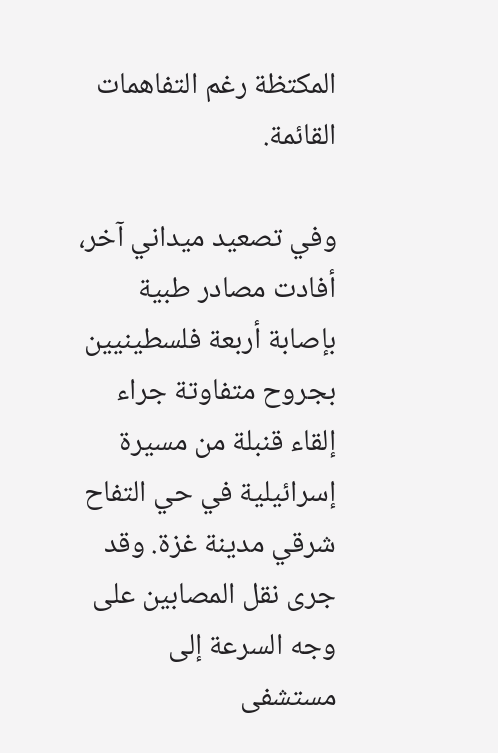المكتظة رغم التفاهمات القائمة.

وفي تصعيد ميداني آخر، أفادت مصادر طبية بإصابة أربعة فلسطينيين بجروح متفاوتة جراء إلقاء قنبلة من مسيرة إسرائيلية في حي التفاح شرقي مدينة غزة. وقد جرى نقل المصابين على وجه السرعة إلى مستشفى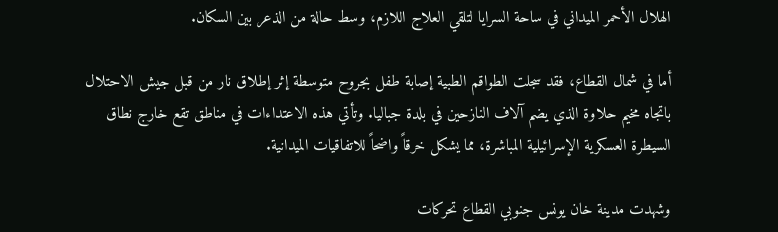الهلال الأحمر الميداني في ساحة السرايا لتلقي العلاج اللازم، وسط حالة من الذعر بين السكان.

أما في شمال القطاع، فقد سجلت الطواقم الطبية إصابة طفل بجروح متوسطة إثر إطلاق نار من قبل جيش الاحتلال باتجاه مخيم حلاوة الذي يضم آلاف النازحين في بلدة جباليا. وتأتي هذه الاعتداءات في مناطق تقع خارج نطاق السيطرة العسكرية الإسرائيلية المباشرة، مما يشكل خرقاً واضحاً للاتفاقيات الميدانية.

وشهدت مدينة خان يونس جنوبي القطاع تحركات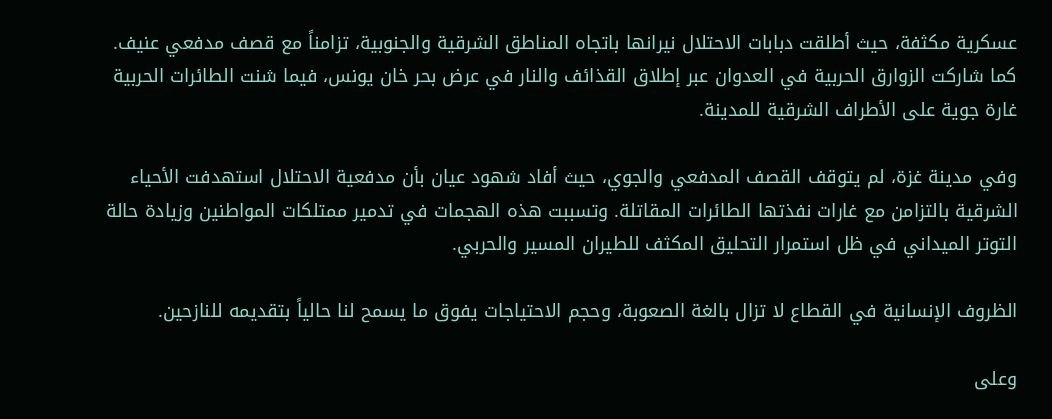عسكرية مكثفة، حيث أطلقت دبابات الاحتلال نيرانها باتجاه المناطق الشرقية والجنوبية، تزامناً مع قصف مدفعي عنيف. كما شاركت الزوارق الحربية في العدوان عبر إطلاق القذائف والنار في عرض بحر خان يونس، فيما شنت الطائرات الحربية غارة جوية على الأطراف الشرقية للمدينة.

وفي مدينة غزة، لم يتوقف القصف المدفعي والجوي، حيث أفاد شهود عيان بأن مدفعية الاحتلال استهدفت الأحياء الشرقية بالتزامن مع غارات نفذتها الطائرات المقاتلة. وتسببت هذه الهجمات في تدمير ممتلكات المواطنين وزيادة حالة التوتر الميداني في ظل استمرار التحليق المكثف للطيران المسير والحربي.

الظروف الإنسانية في القطاع لا تزال بالغة الصعوبة، وحجم الاحتياجات يفوق ما يسمح لنا حالياً بتقديمه للنازحين.

وعلى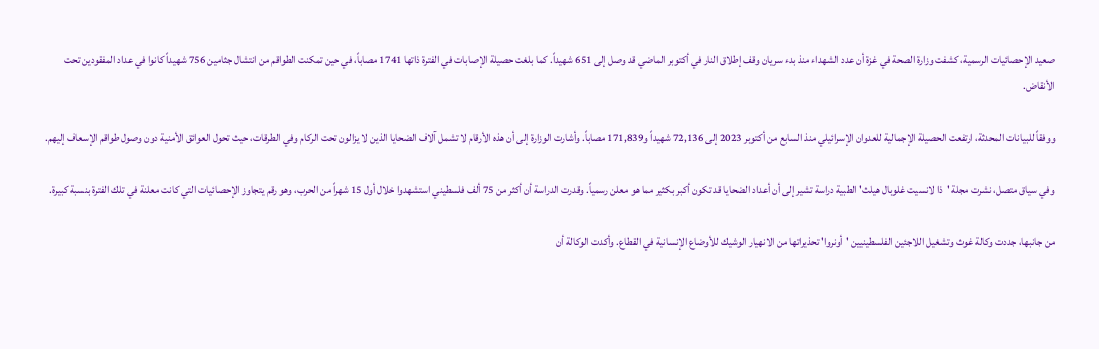صعيد الإحصائيات الرسمية، كشفت وزارة الصحة في غزة أن عدد الشهداء منذ بدء سريان وقف إطلاق النار في أكتوبر الماضي قد وصل إلى 651 شهيداً. كما بلغت حصيلة الإصابات في الفترة ذاتها 1741 مصاباً، في حين تمكنت الطواقم من انتشال جثامين 756 شهيداً كانوا في عداد المفقودين تحت الأنقاض.

ووفقاً للبيانات المحدثة، ارتفعت الحصيلة الإجمالية للعدوان الإسرائيلي منذ السابع من أكتوبر 2023 إلى 72,136 شهيداً و171,839 مصاباً. وأشارت الوزارة إلى أن هذه الأرقام لا تشمل آلاف الضحايا الذين لا يزالون تحت الركام وفي الطرقات، حيث تحول العوائق الأمنية دون وصول طواقم الإسعاف إليهم.

وفي سياق متصل، نشرت مجلة 'ذا لانسيت غلوبال هيلث' الطبية دراسة تشير إلى أن أعداد الضحايا قد تكون أكبر بكثير مما هو معلن رسمياً. وقدرت الدراسة أن أكثر من 75 ألف فلسطيني استشهدوا خلال أول 15 شهراً من الحرب، وهو رقم يتجاوز الإحصائيات التي كانت معلنة في تلك الفترة بنسبة كبيرة.

من جانبها، جددت وكالة غوث وتشغيل اللاجئين الفلسطينيين 'أونروا' تحذيراتها من الانهيار الوشيك للأوضاع الإنسانية في القطاع. وأكدت الوكالة أن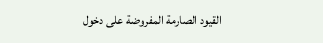القيود الصارمة المفروضة على دخول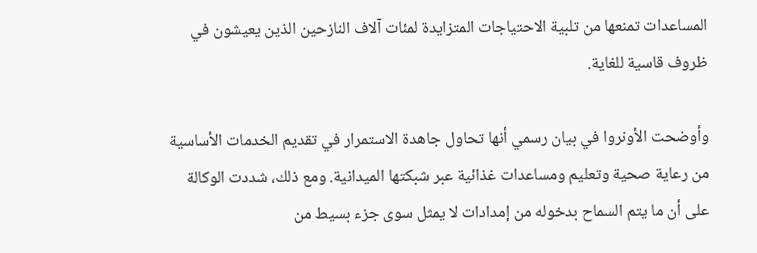المساعدات تمنعها من تلبية الاحتياجات المتزايدة لمئات آلاف النازحين الذين يعيشون في ظروف قاسية للغاية.

وأوضحت الأونروا في بيان رسمي أنها تحاول جاهدة الاستمرار في تقديم الخدمات الأساسية من رعاية صحية وتعليم ومساعدات غذائية عبر شبكتها الميدانية. ومع ذلك، شددت الوكالة على أن ما يتم السماح بدخوله من إمدادات لا يمثل سوى جزء بسيط من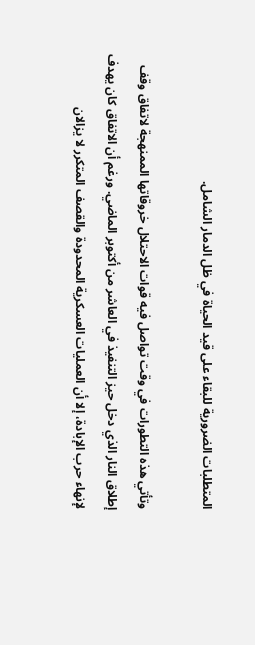المتطلبات الضرورية للبقاء على قيد الحياة في ظل الدمار الشامل.

وتأتي هذه التطورات في وقت تواصل فيه قوات الاحتلال خروقاتها الممنهجة لاتفاق وقف إطلاق النار الذي دخل حيز التنفيذ في العاشر من أكتوبر الماضي. ورغم أن الاتفاق كان يهدف لإنهاء حرب الإبادة، إلا أن العمليات العسكرية المحدودة والقصف المتكرر لا يزالان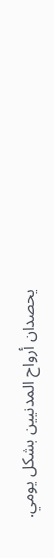يحصدان أرواح المدنيين بشكل يومي.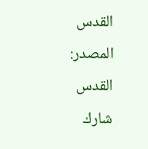القدس المصدر: القدس
شارك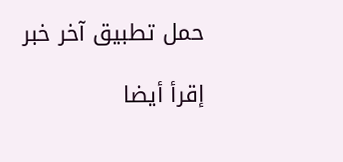حمل تطبيق آخر خبر

إقرأ أيضا